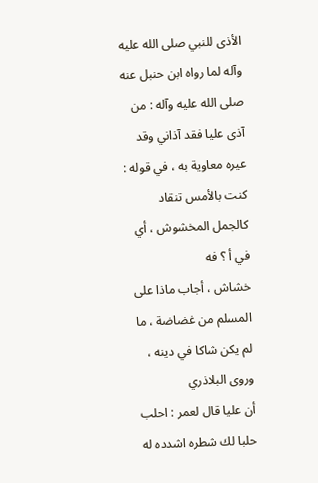الأذى للنبي صلى الله عليه وآله لما رواه ابن حنبل عنه صلى الله عليه وآله : من آذى عليا فقد آذاني وقد
عيره معاوية به ، في قوله : كنت بالأمس تنقاد كالجمل المخشوش ، أي في أ ؟ فه
خشاش ، أجاب ماذا على المسلم من غضاضة ، ما لم يكن شاكا في دينه ، وروى البلاذري
أن عليا قال لعمر : احلب حلبا لك شطره اشدده له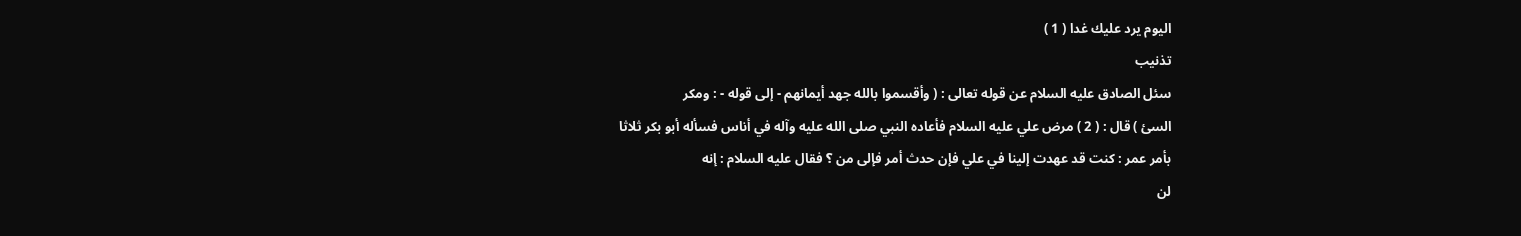اليوم يرد عليك غدا ( 1 )
تذنيب
سئل الصادق عليه السلام عن قوله تعالى : ( وأقسموا بالله جهد أيمانهم - إلى قوله - : ومكر
السئ ) قال : ( 2 ) مرض علي عليه السلام فأعاده النبي صلى الله عليه وآله في أناس فسأله أبو بكر ثلاثا
بأمر عمر : كنت قد عهدت إلينا في علي فإن حدث أمر فإلى من ؟ فقال عليه السلام : إنه
لن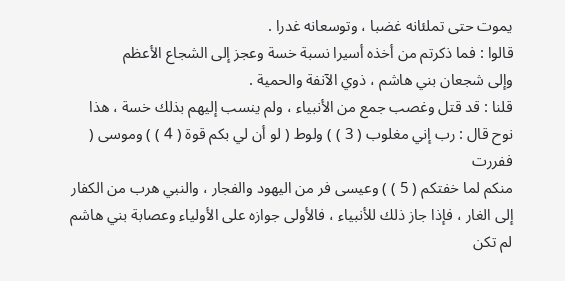يموت حتى تملئانه غضبا ، وتوسعانه غدرا .
قالوا : فما ذكرتم من أخذه أسيرا نسبة خسة وعجز إلى الشجاع الأعظم
وإلى شجعان بني هاشم ، ذوي الآنفة والحمية .
قلنا : قد قتل وغصب جمع من الأنبياء ، ولم ينسب إليهم بذلك خسة ، هذا
نوح قال : رب إني مغلوب ( 3 ) ) ولوط ( لو أن لي بكم قوة ( 4 ) ) وموسى ( ففررت
منكم لما خفتكم ( 5 ) ) وعيسى فر من اليهود والفجار ، والنبي هرب من الكفار
إلى الغار ، فإذا جاز ذلك للأنبياء ، فالأولى جوازه على الأولياء وعصابة بني هاشم
لم تكن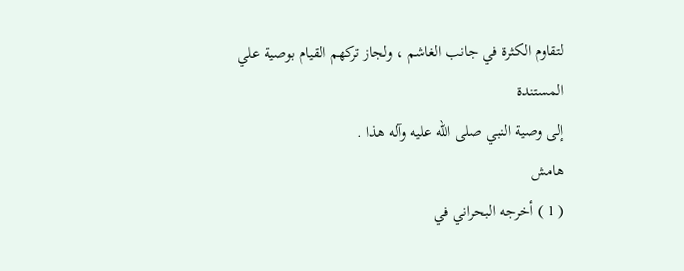لتقاوم الكثرة في جانب الغاشم ، ولجاز تركهم القيام بوصية علي المستندة
إلى وصية النبي صلى الله عليه وآله هذا .
هامش
( 1 ) أخرجه البحراني في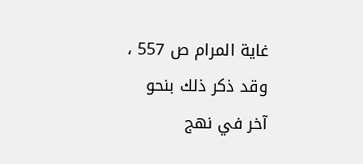غاية المرام ص 557 ، وقد ذكر ذلك بنحو آخر في نهج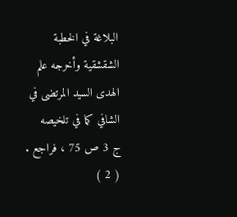البلاغة في الخطبة الشقشقية وأخرجه علم الهدى السيد المرتضى في الشافي كما في تلخيصه
ج 3 ص 75 ، فراجع .
( 2 )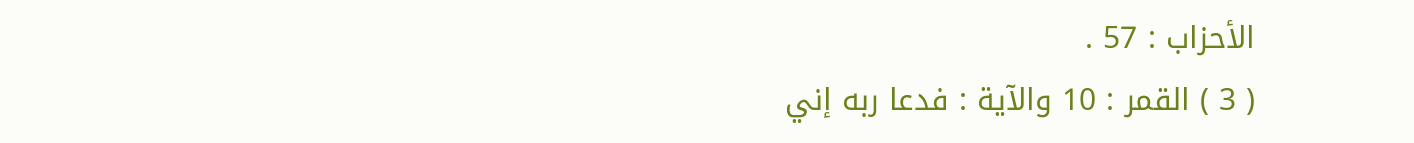الأحزاب : 57 .
( 3 ) القمر : 10 والآية : فدعا ربه إني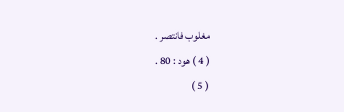مغلوب فانتصر .
( 4 ) هود : 80 .
( 5 )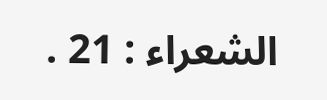الشعراء : 21 .